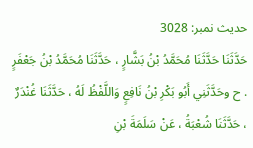حدیث نمبر: 3028
حَدَّثَنَا حَدَّثَنَا مُحَمَّدُ بْنُ بَشَّارٍ ، حَدَّثَنَا مُحَمَّدُ بْنُ جَعْفَرٍ . ح وحَدَّثَنِي أَبُو بَكْرِ بْنُ نَافِعٍ وَاللَّفْظُ لَهُ ، حَدَّثَنَا غُنْدَرٌ ، حَدَّثَنَا شُعْبَةُ ، عَنْ سَلَمَةَ بْنِ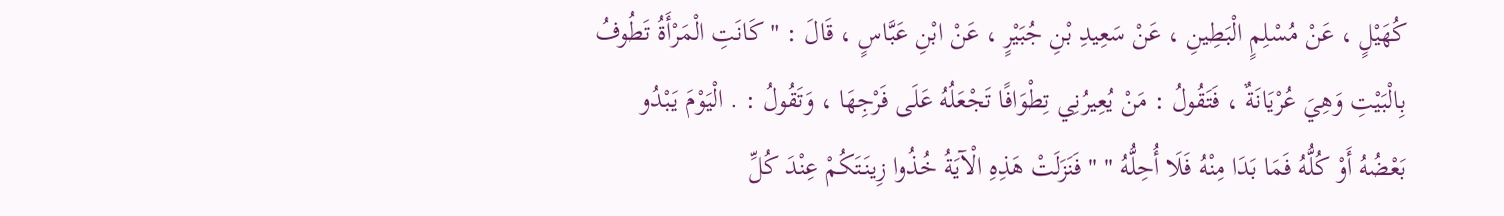كُهَيْلٍ ، عَنْ مُسْلِمٍ الْبَطِينِ ، عَنْ سَعِيدِ بْنِ جُبَيْرٍ ، عَنْ ابْنِ عَبَّاسٍ ، قَالَ : " كَانَتِ الْمَرْأَةُ تَطُوفُ بِالْبَيْتِ وَهِيَ عُرْيَانَةٌ ، فَتَقُولُ : مَنْ يُعِيرُنِي تِطْوَافًا تَجْعَلُهُ عَلَى فَرْجِهَا ، وَتَقُولُ : . الْيَوْمَ يَبْدُو بَعْضُهُ أَوْ كُلُّهُ فَمَا بَدَا مِنْهُ فَلَا أُحِلُّهُ " " فَنَزَلَتْ هَذِهِ الْآيَةُ خُذُوا زِينَتَكُمْ عِنْدَ كُلِّ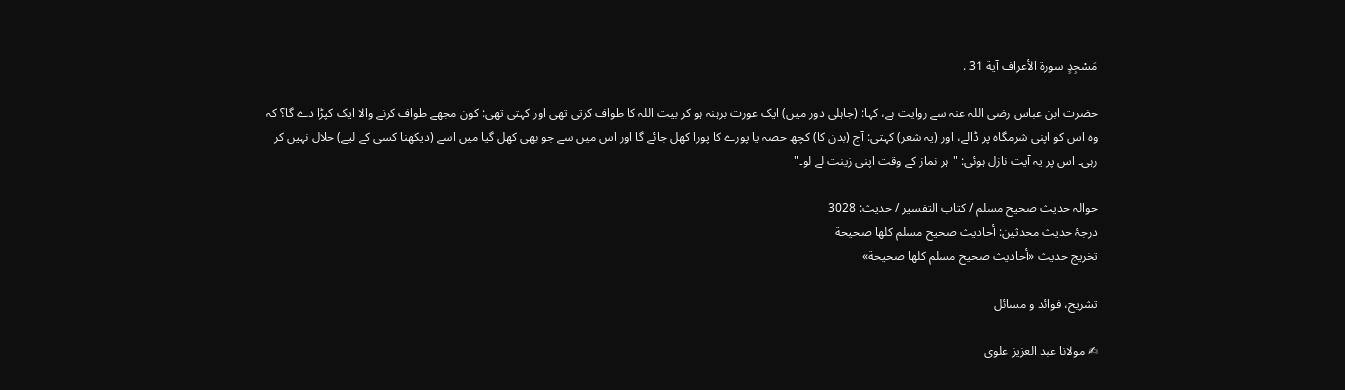مَسْجِدٍ سورة الأعراف آية 31 .

حضرت ابن عباس رضی اللہ عنہ سے روایت ہے، کہا: (جاہلی دور میں) ایک عورت برہنہ ہو کر بیت اللہ کا طواف کرتی تھی اور کہتی تھی: کون مجھے طواف کرنے والا ایک کپڑا دے گا؟ کہ وہ اس کو اپنی شرمگاہ پر ڈالے، اور (یہ شعر) کہتی: آج (بدن کا) کچھ حصہ یا پورے کا پورا کھل جائے گا اور اس میں سے جو بھی کھل گیا میں اسے (دیکھنا کسی کے لیے) حلال نہیں کر رہی۔ اس پر یہ آیت نازل ہوئی: "ہر نماز کے وقت اپنی زینت لے لو۔"

حوالہ حدیث صحيح مسلم / كتاب التفسير / حدیث: 3028
درجۂ حدیث محدثین: أحاديث صحيح مسلم كلها صحيحة
تخریج حدیث «أحاديث صحيح مسلم كلها صحيحة»

تشریح، فوائد و مسائل

✍ مولانا عبد العزیز علوی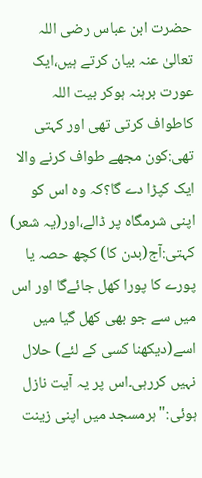حضرت ابن عباس رضی اللہ تعالیٰ عنہ بیان کرتے ہیں،ایک عورت برہنہ ہوکر بیت اللہ کاطواف کرتی تھی اور کہتی تھی:کون مجھے طواف کرنے والا ایک کپڑا دے گا؟کہ وہ اس کو اپنی شرمگاہ پر ڈالے،اور(یہ شعر) کہتی:آج(بدن کا) کچھ حصہ یا پورے کا پورا کھل جائےگا اور اس میں سے جو بھی کھل گیا میں اسے(دیکھنا کسی کے لئے) حلال نہیں کررہی۔اس پر یہ آیت نازل ہوئی:"ہرمسجد میں اپنی زینت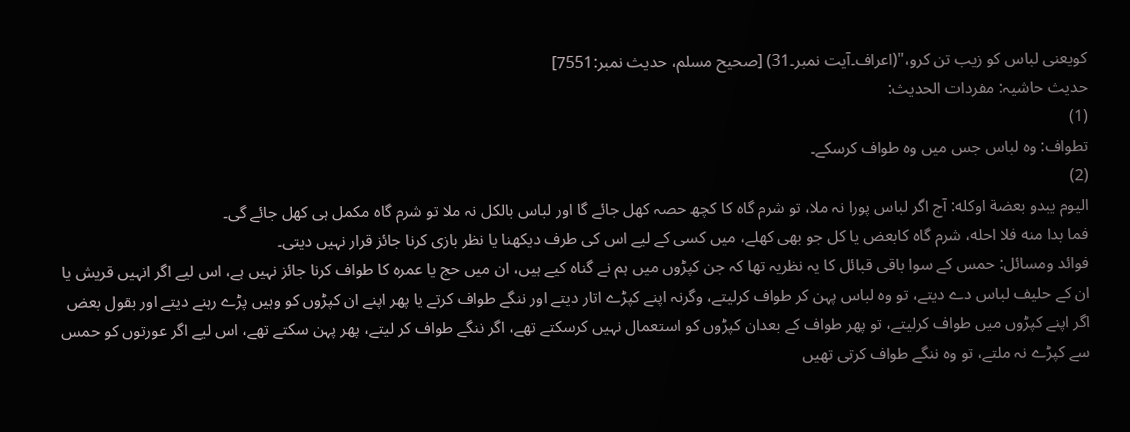کویعنی لباس کو زیب تن کرو،"(اعراف۔آیت نمبر۔31) [صحيح مسلم، حديث نمبر:7551]
حدیث حاشیہ: مفردات الحدیث:
(1)
تطواف: وہ لباس جس میں وہ طواف کرسکے۔
(2)
اليوم يبدو بعضة اوكله: آج اگر لباس پورا نہ ملا، تو شرم گاہ کا کچھ حصہ کھل جائے گا اور لباس بالکل نہ ملا تو شرم گاہ مکمل ہی کھل جائے گی۔
فما بدا منه فلا احله، شرم گاہ کابعض یا کل جو بھی کھلے، میں کسی کے لیے اس کی طرف دیکھنا یا نظر بازی کرنا جائز قرار نہیں دیتی۔
فوائد ومسائل: حمس کے سوا باقی قبائل کا یہ نظریہ تھا کہ جن کپڑوں میں ہم نے گناہ کیے ہیں، ان میں حج یا عمرہ کا طواف کرنا جائز نہیں ہے، اس لیے اگر انہیں قریش یا ان کے حلیف لباس دے دیتے، تو وہ لباس پہن کر طواف کرلیتے، وگرنہ اپنے کپڑے اتار دیتے اور ننگے طواف کرتے یا پھر اپنے ان کپڑوں کو وہیں پڑے رہنے دیتے اور بقول بعض اگر اپنے کپڑوں میں طواف کرلیتے، تو پھر طواف کے بعدان کپڑوں کو استعمال نہیں کرسکتے تھے، اگر ننگے طواف کر لیتے، پھر پہن سکتے تھے، اس لیے اگر عورتوں کو حمس سے کپڑے نہ ملتے، تو وہ ننگے طواف کرتی تھیں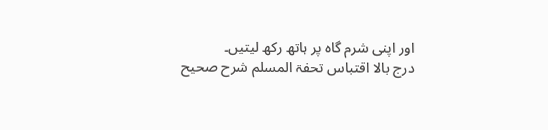اور اپنی شرم گاہ پر ہاتھ رکھ لیتیں۔
درج بالا اقتباس تحفۃ المسلم شرح صحیح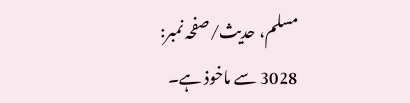مسلم، حدیث/صفحہ نمبر: 3028 سے ماخوذ ہے۔